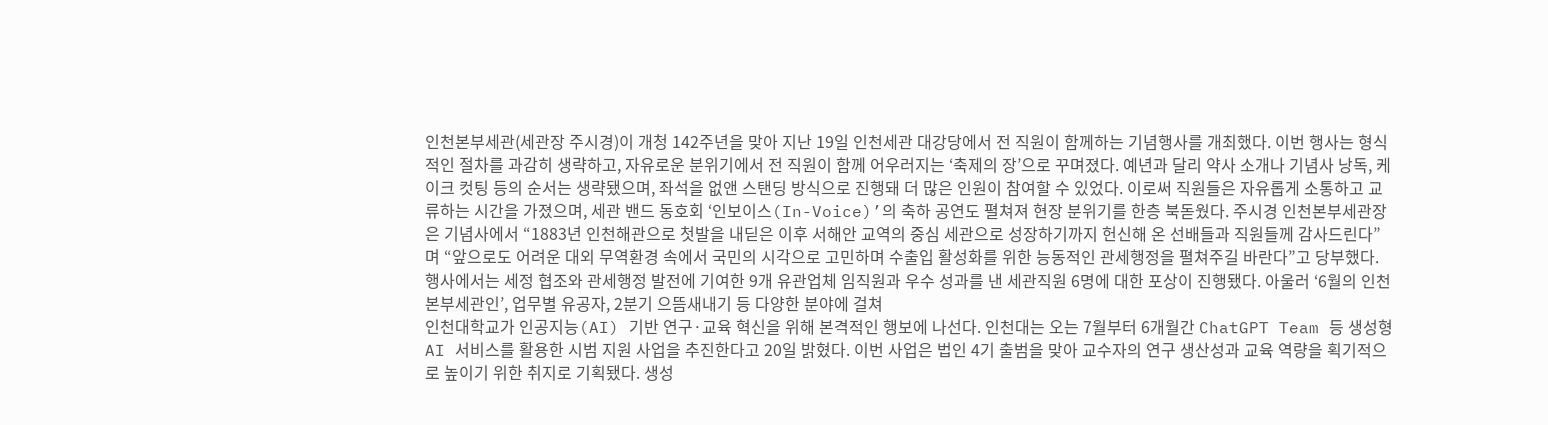인천본부세관(세관장 주시경)이 개청 142주년을 맞아 지난 19일 인천세관 대강당에서 전 직원이 함께하는 기념행사를 개최했다. 이번 행사는 형식적인 절차를 과감히 생략하고, 자유로운 분위기에서 전 직원이 함께 어우러지는 ‘축제의 장’으로 꾸며졌다. 예년과 달리 약사 소개나 기념사 낭독, 케이크 컷팅 등의 순서는 생략됐으며, 좌석을 없앤 스탠딩 방식으로 진행돼 더 많은 인원이 참여할 수 있었다. 이로써 직원들은 자유롭게 소통하고 교류하는 시간을 가졌으며, 세관 밴드 동호회 ‘인보이스(In-Voice)’의 축하 공연도 펼쳐져 현장 분위기를 한층 북돋웠다. 주시경 인천본부세관장은 기념사에서 “1883년 인천해관으로 첫발을 내딛은 이후 서해안 교역의 중심 세관으로 성장하기까지 헌신해 온 선배들과 직원들께 감사드린다”며 “앞으로도 어려운 대외 무역환경 속에서 국민의 시각으로 고민하며 수출입 활성화를 위한 능동적인 관세행정을 펼쳐주길 바란다”고 당부했다. 행사에서는 세정 협조와 관세행정 발전에 기여한 9개 유관업체 임직원과 우수 성과를 낸 세관직원 6명에 대한 포상이 진행됐다. 아울러 ‘6월의 인천본부세관인’, 업무별 유공자, 2분기 으뜸새내기 등 다양한 분야에 걸쳐
인천대학교가 인공지능(AI) 기반 연구·교육 혁신을 위해 본격적인 행보에 나선다. 인천대는 오는 7월부터 6개월간 ChatGPT Team 등 생성형 AI 서비스를 활용한 시범 지원 사업을 추진한다고 20일 밝혔다. 이번 사업은 법인 4기 출범을 맞아 교수자의 연구 생산성과 교육 역량을 획기적으로 높이기 위한 취지로 기획됐다. 생성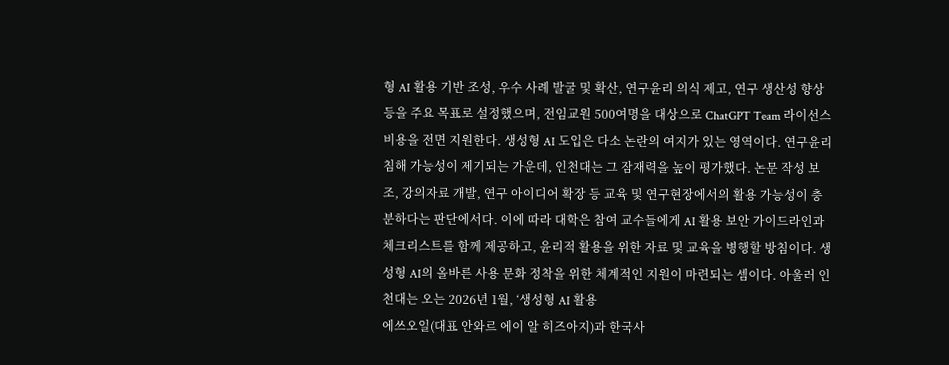형 AI 활용 기반 조성, 우수 사례 발굴 및 확산, 연구윤리 의식 제고, 연구 생산성 향상 등을 주요 목표로 설정했으며, 전임교원 500여명을 대상으로 ChatGPT Team 라이선스 비용을 전면 지원한다. 생성형 AI 도입은 다소 논란의 여지가 있는 영역이다. 연구윤리 침해 가능성이 제기되는 가운데, 인천대는 그 잠재력을 높이 평가했다. 논문 작성 보조, 강의자료 개발, 연구 아이디어 확장 등 교육 및 연구현장에서의 활용 가능성이 충분하다는 판단에서다. 이에 따라 대학은 참여 교수들에게 AI 활용 보안 가이드라인과 체크리스트를 함께 제공하고, 윤리적 활용을 위한 자료 및 교육을 병행할 방침이다. 생성형 AI의 올바른 사용 문화 정착을 위한 체계적인 지원이 마련되는 셈이다. 아울러 인천대는 오는 2026년 1월, ‘생성형 AI 활용
에쓰오일(대표 안와르 에이 알 히즈아지)과 한국사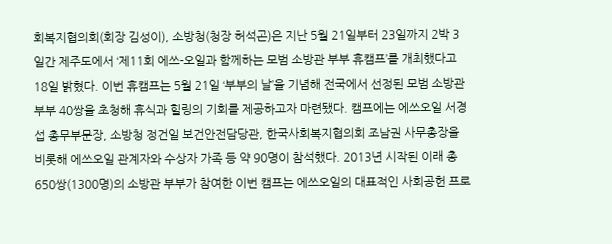회복지협의회(회장 김성이), 소방청(청장 허석곤)은 지난 5월 21일부터 23일까지 2박 3일간 제주도에서 ‘제11회 에쓰-오일과 함께하는 모범 소방관 부부 휴캠프’를 개최했다고 18일 밝혔다. 이번 휴캠프는 5월 21일 ‘부부의 날’을 기념해 전국에서 선정된 모범 소방관 부부 40쌍을 초청해 휴식과 힐링의 기회를 제공하고자 마련됐다. 캠프에는 에쓰오일 서경섭 총무부문장, 소방청 정건일 보건안전담당관, 한국사회복지협의회 조남권 사무총장을 비롯해 에쓰오일 관계자와 수상자 가족 등 약 90명이 참석했다. 2013년 시작된 이래 총 650쌍(1300명)의 소방관 부부가 참여한 이번 캠프는 에쓰오일의 대표적인 사회공헌 프로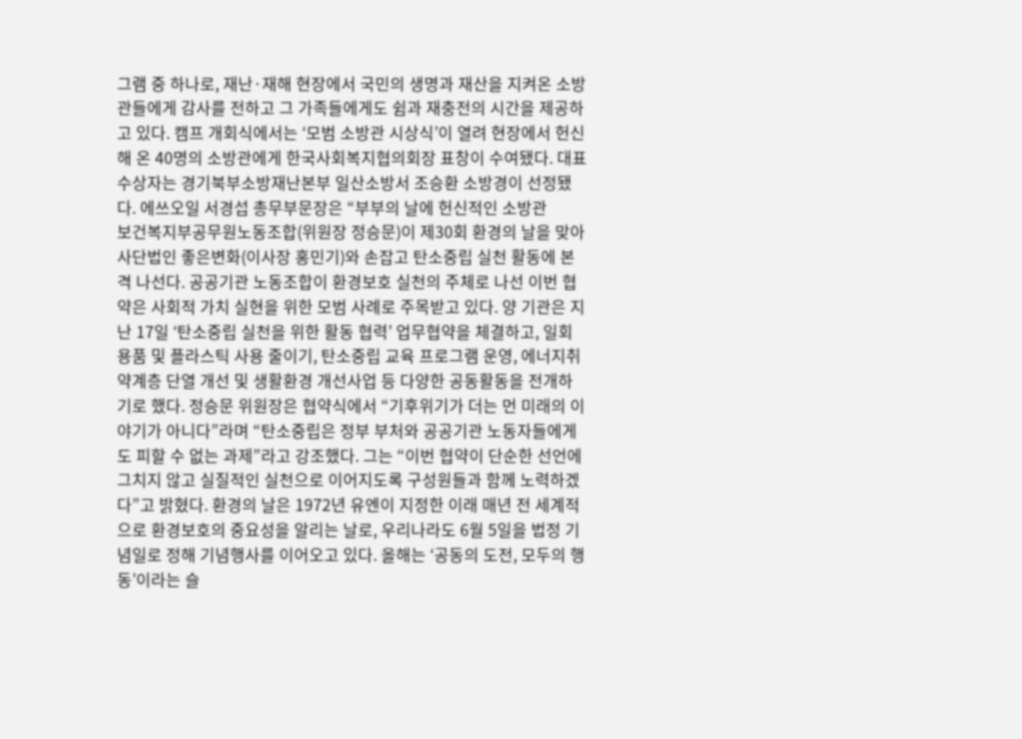그램 중 하나로, 재난·재해 현장에서 국민의 생명과 재산을 지켜온 소방관들에게 감사를 전하고 그 가족들에게도 쉼과 재충전의 시간을 제공하고 있다. 캠프 개회식에서는 ‘모범 소방관 시상식’이 열려 현장에서 헌신해 온 40명의 소방관에게 한국사회복지협의회장 표창이 수여됐다. 대표 수상자는 경기북부소방재난본부 일산소방서 조승환 소방경이 선정됐다. 에쓰오일 서경섭 총무부문장은 “부부의 날에 헌신적인 소방관
보건복지부공무원노동조합(위원장 정승문)이 제30회 환경의 날을 맞아 사단법인 좋은변화(이사장 홍민기)와 손잡고 탄소중립 실천 활동에 본격 나선다. 공공기관 노동조합이 환경보호 실천의 주체로 나선 이번 협약은 사회적 가치 실현을 위한 모범 사례로 주목받고 있다. 양 기관은 지난 17일 ‘탄소중립 실천을 위한 활동 협력’ 업무협약을 체결하고, 일회용품 및 플라스틱 사용 줄이기, 탄소중립 교육 프로그램 운영, 에너지취약계층 단열 개선 및 생활환경 개선사업 등 다양한 공동활동을 전개하기로 했다. 정승문 위원장은 협약식에서 “기후위기가 더는 먼 미래의 이야기가 아니다”라며 “탄소중립은 정부 부처와 공공기관 노동자들에게도 피할 수 없는 과제”라고 강조했다. 그는 “이번 협약이 단순한 선언에 그치지 않고 실질적인 실천으로 이어지도록 구성원들과 함께 노력하겠다”고 밝혔다. 환경의 날은 1972년 유엔이 지정한 이래 매년 전 세계적으로 환경보호의 중요성을 알리는 날로, 우리나라도 6월 5일을 법정 기념일로 정해 기념행사를 이어오고 있다. 올해는 ‘공동의 도전, 모두의 행동’이라는 슬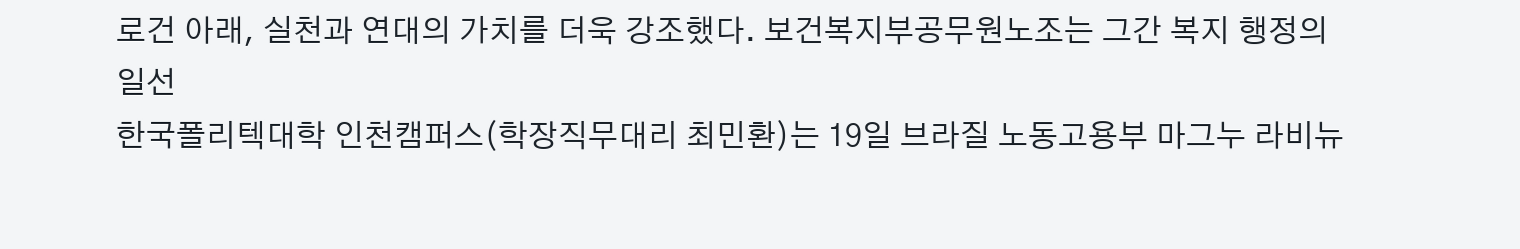로건 아래, 실천과 연대의 가치를 더욱 강조했다. 보건복지부공무원노조는 그간 복지 행정의 일선
한국폴리텍대학 인천캠퍼스(학장직무대리 최민환)는 19일 브라질 노동고용부 마그누 라비뉴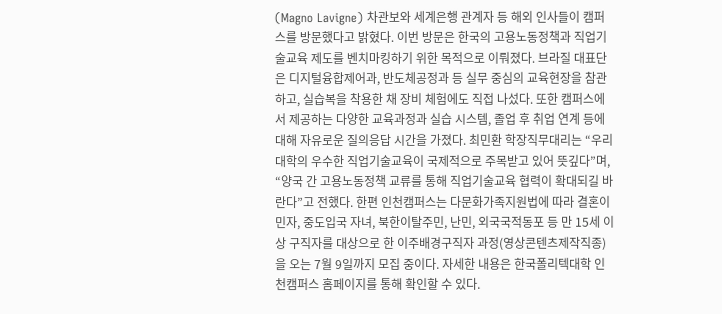(Magno Lavigne) 차관보와 세계은행 관계자 등 해외 인사들이 캠퍼스를 방문했다고 밝혔다. 이번 방문은 한국의 고용노동정책과 직업기술교육 제도를 벤치마킹하기 위한 목적으로 이뤄졌다. 브라질 대표단은 디지털융합제어과, 반도체공정과 등 실무 중심의 교육현장을 참관하고, 실습복을 착용한 채 장비 체험에도 직접 나섰다. 또한 캠퍼스에서 제공하는 다양한 교육과정과 실습 시스템, 졸업 후 취업 연계 등에 대해 자유로운 질의응답 시간을 가졌다. 최민환 학장직무대리는 “우리 대학의 우수한 직업기술교육이 국제적으로 주목받고 있어 뜻깊다”며, “양국 간 고용노동정책 교류를 통해 직업기술교육 협력이 확대되길 바란다”고 전했다. 한편 인천캠퍼스는 다문화가족지원법에 따라 결혼이민자, 중도입국 자녀, 북한이탈주민, 난민, 외국국적동포 등 만 15세 이상 구직자를 대상으로 한 이주배경구직자 과정(영상콘텐츠제작직종)을 오는 7월 9일까지 모집 중이다. 자세한 내용은 한국폴리텍대학 인천캠퍼스 홈페이지를 통해 확인할 수 있다.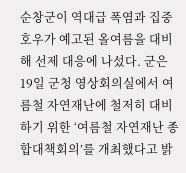순창군이 역대급 폭염과 집중호우가 예고된 올여름을 대비해 선제 대응에 나섰다. 군은 19일 군청 영상회의실에서 여름철 자연재난에 철저히 대비하기 위한 ‘여름철 자연재난 종합대책회의’를 개최했다고 밝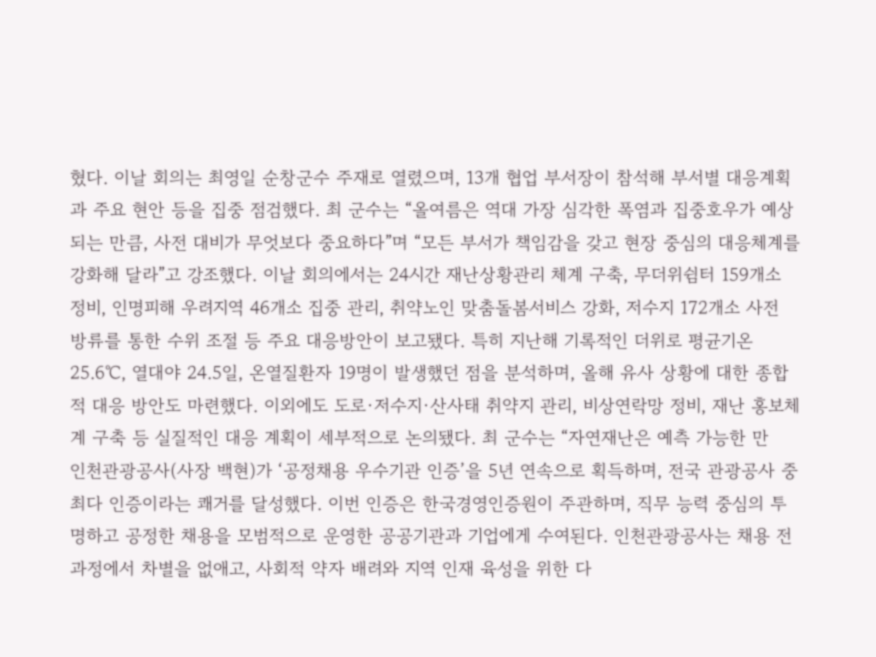혔다. 이날 회의는 최영일 순창군수 주재로 열렸으며, 13개 협업 부서장이 참석해 부서별 대응계획과 주요 현안 등을 집중 점검했다. 최 군수는 “올여름은 역대 가장 심각한 폭염과 집중호우가 예상되는 만큼, 사전 대비가 무엇보다 중요하다”며 “모든 부서가 책임감을 갖고 현장 중심의 대응체계를 강화해 달라”고 강조했다. 이날 회의에서는 24시간 재난상황관리 체계 구축, 무더위쉼터 159개소 정비, 인명피해 우려지역 46개소 집중 관리, 취약노인 맞춤돌봄서비스 강화, 저수지 172개소 사전 방류를 통한 수위 조절 등 주요 대응방안이 보고됐다. 특히 지난해 기록적인 더위로 평균기온 25.6℃, 열대야 24.5일, 온열질환자 19명이 발생했던 점을 분석하며, 올해 유사 상황에 대한 종합적 대응 방안도 마련했다. 이외에도 도로·저수지·산사태 취약지 관리, 비상연락망 정비, 재난 홍보체계 구축 등 실질적인 대응 계획이 세부적으로 논의됐다. 최 군수는 “자연재난은 예측 가능한 만
인천관광공사(사장 백현)가 ‘공정채용 우수기관 인증’을 5년 연속으로 획득하며, 전국 관광공사 중 최다 인증이라는 쾌거를 달성했다. 이번 인증은 한국경영인증원이 주관하며, 직무 능력 중심의 투명하고 공정한 채용을 모범적으로 운영한 공공기관과 기업에게 수여된다. 인천관광공사는 채용 전 과정에서 차별을 없애고, 사회적 약자 배려와 지역 인재 육성을 위한 다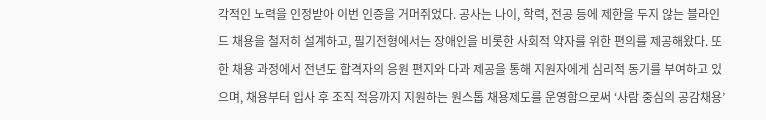각적인 노력을 인정받아 이번 인증을 거머쥐었다. 공사는 나이, 학력, 전공 등에 제한을 두지 않는 블라인드 채용을 철저히 설계하고, 필기전형에서는 장애인을 비롯한 사회적 약자를 위한 편의를 제공해왔다. 또한 채용 과정에서 전년도 합격자의 응원 편지와 다과 제공을 통해 지원자에게 심리적 동기를 부여하고 있으며, 채용부터 입사 후 조직 적응까지 지원하는 원스톱 채용제도를 운영함으로써 ‘사람 중심의 공감채용’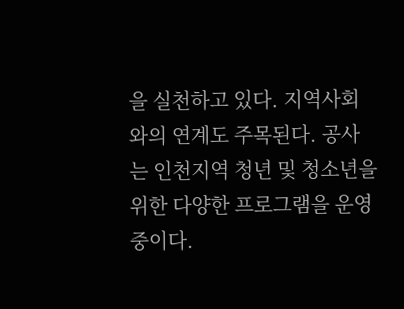을 실천하고 있다. 지역사회와의 연계도 주목된다. 공사는 인천지역 청년 및 청소년을 위한 다양한 프로그램을 운영 중이다.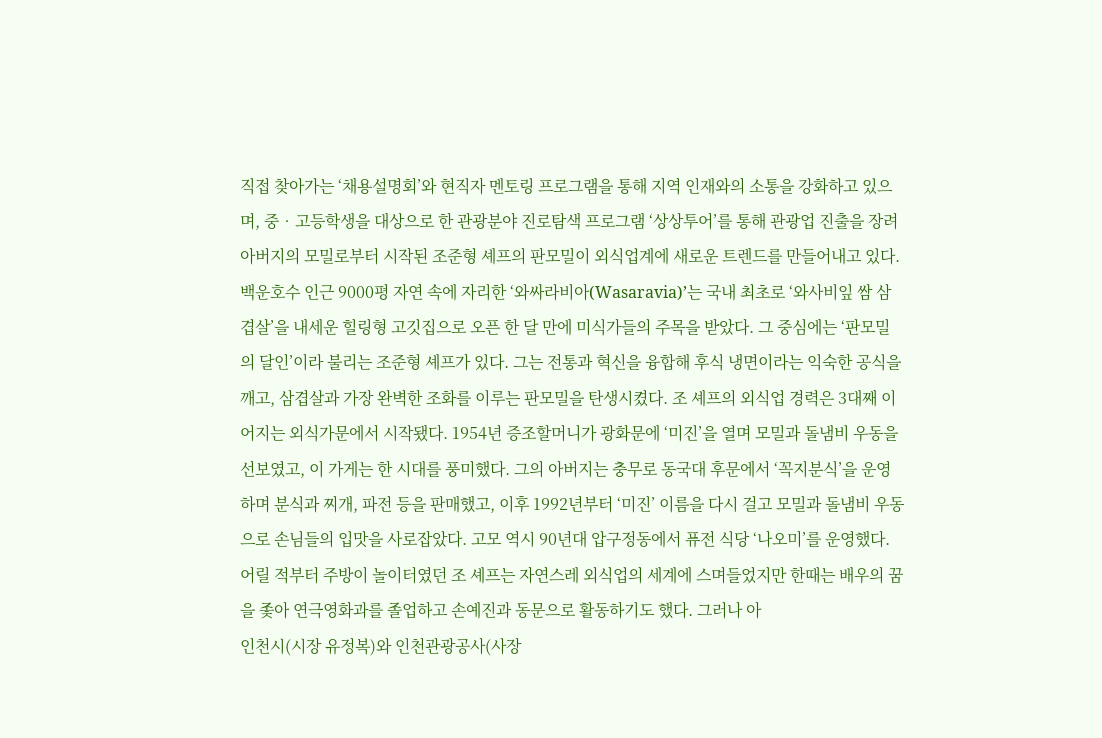직접 찾아가는 ‘채용설명회’와 현직자 멘토링 프로그램을 통해 지역 인재와의 소통을 강화하고 있으며, 중‧고등학생을 대상으로 한 관광분야 진로탐색 프로그램 ‘상상투어’를 통해 관광업 진출을 장려
아버지의 모밀로부터 시작된 조준형 셰프의 판모밀이 외식업계에 새로운 트렌드를 만들어내고 있다. 백운호수 인근 9000평 자연 속에 자리한 ‘와싸라비아(Wasaravia)’는 국내 최초로 ‘와사비잎 쌈 삼겹살’을 내세운 힐링형 고깃집으로 오픈 한 달 만에 미식가들의 주목을 받았다. 그 중심에는 ‘판모밀의 달인’이라 불리는 조준형 셰프가 있다. 그는 전통과 혁신을 융합해 후식 냉면이라는 익숙한 공식을 깨고, 삼겹살과 가장 완벽한 조화를 이루는 판모밀을 탄생시켰다. 조 셰프의 외식업 경력은 3대째 이어지는 외식가문에서 시작됐다. 1954년 증조할머니가 광화문에 ‘미진’을 열며 모밀과 돌냄비 우동을 선보였고, 이 가게는 한 시대를 풍미했다. 그의 아버지는 충무로 동국대 후문에서 ‘꼭지분식’을 운영하며 분식과 찌개, 파전 등을 판매했고, 이후 1992년부터 ‘미진’ 이름을 다시 걸고 모밀과 돌냄비 우동으로 손님들의 입맛을 사로잡았다. 고모 역시 90년대 압구정동에서 퓨전 식당 ‘나오미’를 운영했다. 어릴 적부터 주방이 놀이터였던 조 셰프는 자연스레 외식업의 세계에 스며들었지만 한때는 배우의 꿈을 좇아 연극영화과를 졸업하고 손예진과 동문으로 활동하기도 했다. 그러나 아
인천시(시장 유정복)와 인천관광공사(사장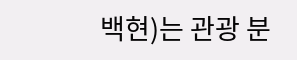백현)는 관광 분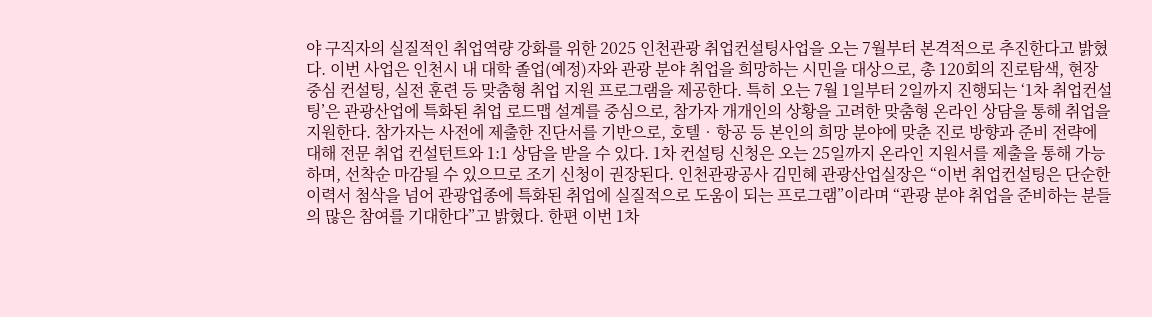야 구직자의 실질적인 취업역량 강화를 위한 2025 인천관광 취업컨설팅사업을 오는 7월부터 본격적으로 추진한다고 밝혔다. 이번 사업은 인천시 내 대학 졸업(예정)자와 관광 분야 취업을 희망하는 시민을 대상으로, 총 120회의 진로탐색, 현장 중심 컨설팅, 실전 훈련 등 맞춤형 취업 지원 프로그램을 제공한다. 특히 오는 7월 1일부터 2일까지 진행되는 ‘1차 취업컨설팅’은 관광산업에 특화된 취업 로드맵 설계를 중심으로, 참가자 개개인의 상황을 고려한 맞춤형 온라인 상담을 통해 취업을 지원한다. 참가자는 사전에 제출한 진단서를 기반으로, 호텔‧항공 등 본인의 희망 분야에 맞춘 진로 방향과 준비 전략에 대해 전문 취업 컨설턴트와 1:1 상담을 받을 수 있다. 1차 컨설팅 신청은 오는 25일까지 온라인 지원서를 제출을 통해 가능하며, 선착순 마감될 수 있으므로 조기 신청이 권장된다. 인천관광공사 김민혜 관광산업실장은 “이번 취업컨설팅은 단순한 이력서 첨삭을 넘어 관광업종에 특화된 취업에 실질적으로 도움이 되는 프로그램”이라며 “관광 분야 취업을 준비하는 분들의 많은 참여를 기대한다”고 밝혔다. 한편 이번 1차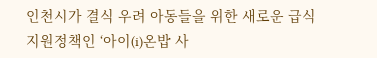인천시가 결식 우려 아동들을 위한 새로운 급식 지원정책인 ‘아이(i)온밥 사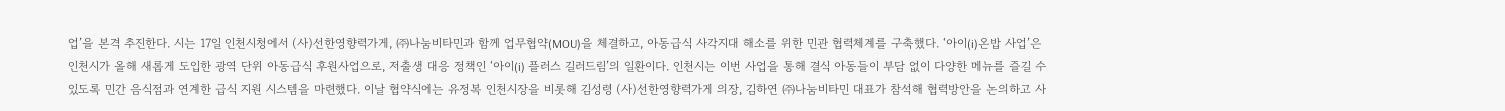업’을 본격 추진한다. 시는 17일 인천시청에서 (사)선한영향력가게, ㈜나눔비타민과 함께 업무협약(MOU)을 체결하고, 아동급식 사각지대 해소를 위한 민관 협력체계를 구축했다. ‘아이(i)온밥 사업’은 인천시가 올해 새롭게 도입한 광역 단위 아동급식 후원사업으로, 저출생 대응 정책인 ‘아이(i) 플러스 길러드림’의 일환이다. 인천시는 이번 사업을 통해 결식 아동들이 부담 없이 다양한 메뉴를 즐길 수 있도록 민간 음식점과 연계한 급식 지원 시스템을 마련했다. 이날 협약식에는 유정복 인천시장을 비롯해 김성령 (사)선한영향력가게 의장, 김하연 ㈜나눔비타민 대표가 참석해 협력방안을 논의하고 사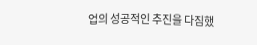업의 성공적인 추진을 다짐했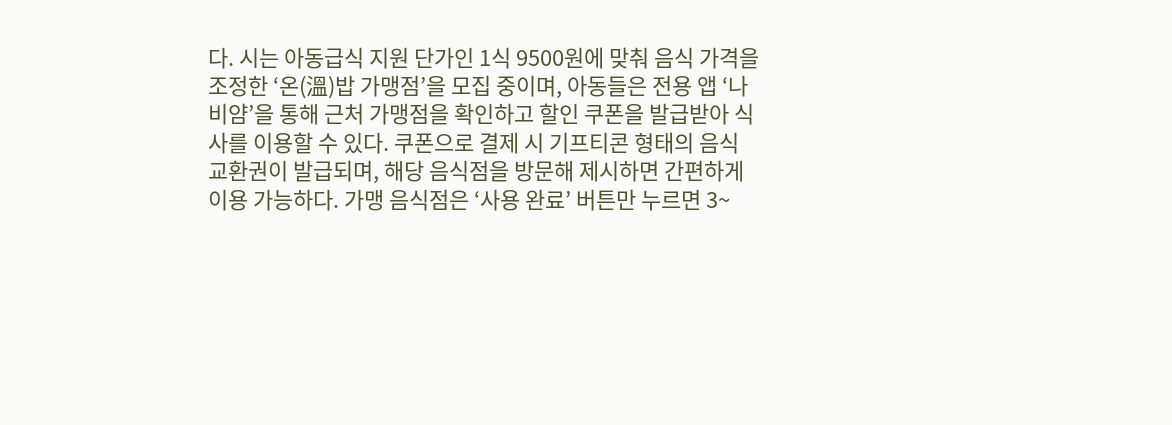다. 시는 아동급식 지원 단가인 1식 9500원에 맞춰 음식 가격을 조정한 ‘온(溫)밥 가맹점’을 모집 중이며, 아동들은 전용 앱 ‘나비얌’을 통해 근처 가맹점을 확인하고 할인 쿠폰을 발급받아 식사를 이용할 수 있다. 쿠폰으로 결제 시 기프티콘 형태의 음식 교환권이 발급되며, 해당 음식점을 방문해 제시하면 간편하게 이용 가능하다. 가맹 음식점은 ‘사용 완료’ 버튼만 누르면 3~